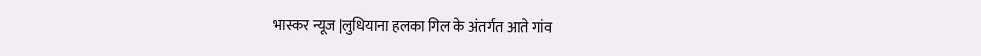भास्कर न्यूज |लुधियाना हलका गिल के अंतर्गत आते गांव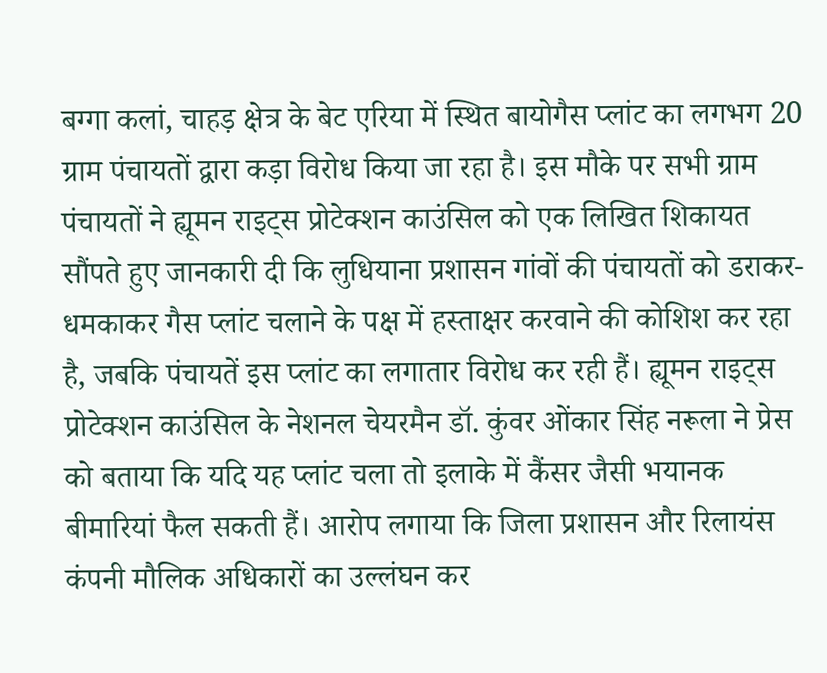बग्गा कलां, चाहड़ क्षेत्र के बेट एरिया में स्थित बायोगैस प्लांट का लगभग 20 ग्राम पंचायतों द्वारा कड़ा विरोध किया जा रहा है। इस मौके पर सभी ग्राम पंचायतों ने ह्यूमन राइट्स प्रोटेक्शन काउंसिल को एक लिखित शिकायत सौंपते हुए जानकारी दी कि लुधियाना प्रशासन गांवों की पंचायतों को डराकर-धमकाकर गैस प्लांट चलाने के पक्ष में हस्ताक्षर करवाने की कोशिश कर रहा है, जबकि पंचायतें इस प्लांट का लगातार विरोध कर रही हैं। ह्यूमन राइट्स प्रोटेक्शन काउंसिल के नेशनल चेयरमैन डॉ. कुंवर ओंकार सिंह नरूला ने प्रेस को बताया कि यदि यह प्लांट चला तो इलाके में कैंसर जैसी भयानक बीमारियां फैल सकती हैं। आरोप लगाया कि जिला प्रशासन और रिलायंस कंपनी मौलिक अधिकारों का उल्लंघन कर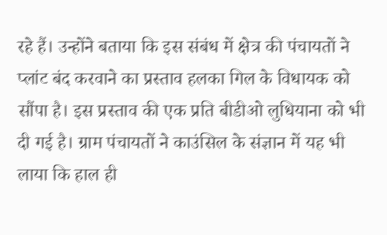रहे हैं। उन्होंने बताया कि इस संबंध में क्षेत्र की पंचायतों ने प्लांट बंद करवाने का प्रस्ताव हलका गिल के विधायक को सौंपा है। इस प्रस्ताव की एक प्रति बीडीओ लुधियाना को भी दी गई है। ग्राम पंचायतों ने काउंसिल के संज्ञान में यह भी लाया कि हाल ही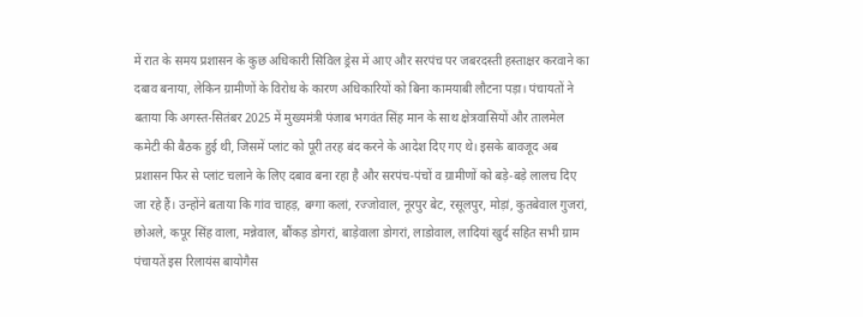में रात के समय प्रशासन के कुछ अधिकारी सिविल ड्रेस में आए और सरपंच पर जबरदस्ती हस्ताक्षर करवाने का दबाव बनाया, लेकिन ग्रामीणों के विरोध के कारण अधिकारियों को बिना कामयाबी लौटना पड़ा। पंचायतों ने बताया कि अगस्त-सितंबर 2025 में मुख्यमंत्री पंजाब भगवंत सिंह मान के साथ क्षेत्रवासियों और तालमेल कमेटी की बैठक हुई थी, जिसमें प्लांट को पूरी तरह बंद करने के आदेश दिए गए थे। इसके बावजूद अब प्रशासन फिर से प्लांट चलाने के लिए दबाव बना रहा है और सरपंच-पंचों व ग्रामीणों को बड़े-बड़े लालच दिए जा रहे हैं। उन्होंने बताया कि गांव चाहड़, बग्गा कलां, रज्जोवाल, नूरपुर बेट, रसूलपुर, मोड़ां, कुतबेवाल गुजरां, छोअले, कपूर सिंह वाला, मन्नेवाल, बौंकड़ डोगरां, बाड़ेवाला डोगरां, लाडोवाल, लादियां खुर्द सहित सभी ग्राम पंचायतें इस रिलायंस बायोगैस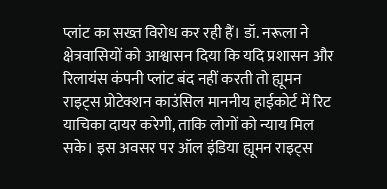प्लांट का सख्त विरोध कर रही हैं। डॉ. नरूला ने क्षेत्रवासियों को आश्वासन दिया कि यदि प्रशासन और रिलायंस कंपनी प्लांट बंद नहीं करती तो ह्यूमन राइट्स प्रोटेक्शन काउंसिल माननीय हाईकोर्ट में रिट याचिका दायर करेगी, ताकि लोगों को न्याय मिल सके। इस अवसर पर ऑल इंडिया ह्यूमन राइट्स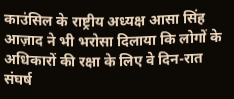काउंसिल के राष्ट्रीय अध्यक्ष आसा सिंह आज़ाद ने भी भरोसा दिलाया कि लोगों के अधिकारों की रक्षा के लिए वे दिन-रात संघर्ष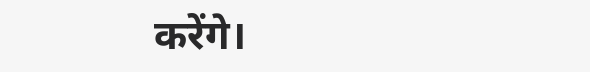करेंगे।